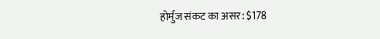होर्मुज संकट का असर: $178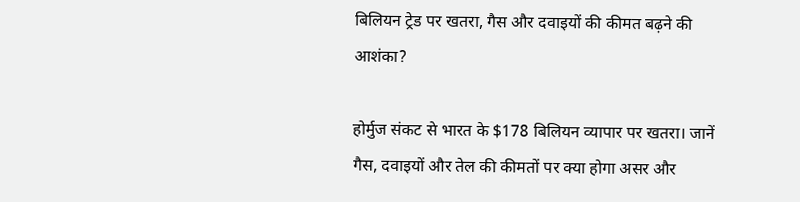बिलियन ट्रेड पर खतरा, गैस और दवाइयों की कीमत बढ़ने की आशंका?

होर्मुज संकट से भारत के $178 बिलियन व्यापार पर खतरा। जानें गैस, दवाइयों और तेल की कीमतों पर क्या होगा असर और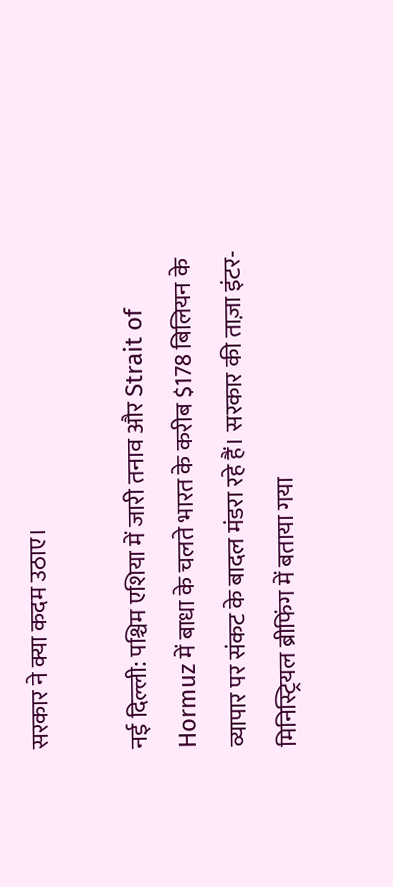सरकार ने क्या कदम उठाए।

नई दिल्ली: पश्चिम एशिया में जारी तनाव और Strait of Hormuz में बाधा के चलते भारत के करीब $178 बिलियन के व्यापार पर संकट के बादल मंडरा रहे हैं। सरकार की ताज़ा इंटर-मिनिस्ट्रियल ब्रीफिंग में बताया गया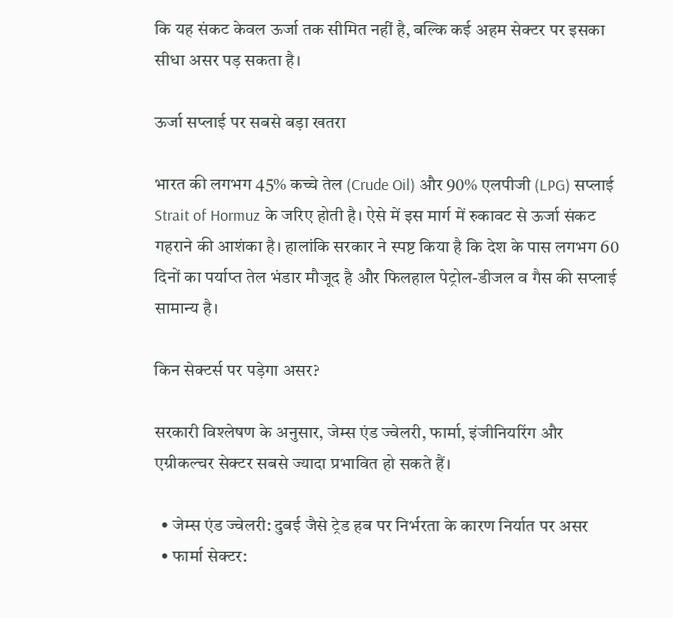कि यह संकट केवल ऊर्जा तक सीमित नहीं है, बल्कि कई अहम सेक्टर पर इसका सीधा असर पड़ सकता है।

ऊर्जा सप्लाई पर सबसे बड़ा खतरा

भारत की लगभग 45% कच्चे तेल (Crude Oil) और 90% एलपीजी (LPG) सप्लाई Strait of Hormuz के जरिए होती है। ऐसे में इस मार्ग में रुकावट से ऊर्जा संकट गहराने की आशंका है। हालांकि सरकार ने स्पष्ट किया है कि देश के पास लगभग 60 दिनों का पर्याप्त तेल भंडार मौजूद है और फिलहाल पेट्रोल-डीजल व गैस की सप्लाई सामान्य है।

किन सेक्टर्स पर पड़ेगा असर?

सरकारी विश्लेषण के अनुसार, जेम्स एंड ज्वेलरी, फार्मा, इंजीनियरिंग और एग्रीकल्चर सेक्टर सबसे ज्यादा प्रभावित हो सकते हैं।

  • जेम्स एंड ज्वेलरी: दुबई जैसे ट्रेड हब पर निर्भरता के कारण निर्यात पर असर
  • फार्मा सेक्टर: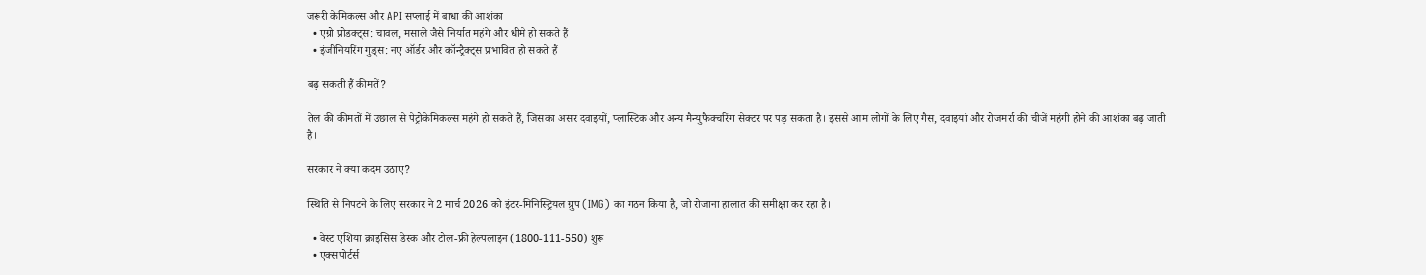जरूरी केमिकल्स और API सप्लाई में बाधा की आशंका
  • एग्रो प्रोडक्ट्स: चावल, मसाले जैसे निर्यात महंगे और धीमे हो सकते हैं
  • इंजीनियरिंग गुड्स: नए ऑर्डर और कॉन्ट्रैक्ट्स प्रभावित हो सकते हैं

बढ़ सकती हैं कीमतें?

तेल की कीमतों में उछाल से पेट्रोकेमिकल्स महंगे हो सकते हैं, जिसका असर दवाइयों, प्लास्टिक और अन्य मैन्युफैक्चरिंग सेक्टर पर पड़ सकता है। इससे आम लोगों के लिए गैस, दवाइयां और रोजमर्रा की चीजें महंगी होने की आशंका बढ़ जाती है।

सरकार ने क्या कदम उठाए?

स्थिति से निपटने के लिए सरकार ने 2 मार्च 2026 को इंटर-मिनिस्ट्रियल ग्रुप (IMG) का गठन किया है, जो रोजाना हालात की समीक्षा कर रहा है।

  • वेस्ट एशिया क्राइसिस डेस्क और टोल-फ्री हेल्पलाइन (1800-111-550) शुरू
  • एक्सपोर्टर्स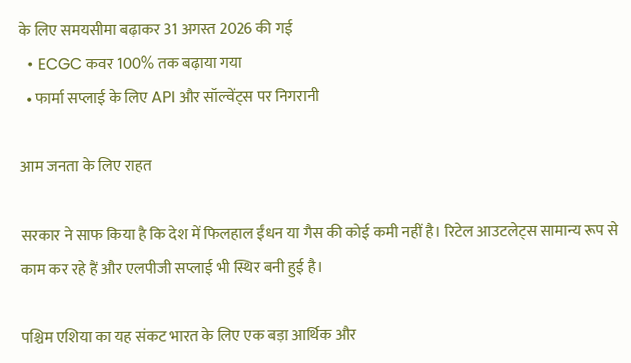के लिए समयसीमा बढ़ाकर 31 अगस्त 2026 की गई
  • ECGC कवर 100% तक बढ़ाया गया
  • फार्मा सप्लाई के लिए API और सॉल्वेंट्स पर निगरानी

आम जनता के लिए राहत

सरकार ने साफ किया है कि देश में फिलहाल ईंधन या गैस की कोई कमी नहीं है। रिटेल आउटलेट्स सामान्य रूप से काम कर रहे हैं और एलपीजी सप्लाई भी स्थिर बनी हुई है।

पश्चिम एशिया का यह संकट भारत के लिए एक बड़ा आर्थिक और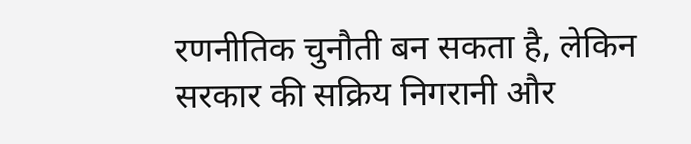रणनीतिक चुनौती बन सकता है, लेकिन सरकार की सक्रिय निगरानी और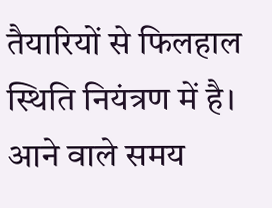तैयारियों से फिलहाल स्थिति नियंत्रण में है। आने वाले समय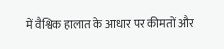में वैश्विक हालात के आधार पर कीमतों और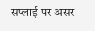सप्लाई पर असर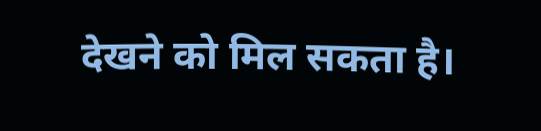देखने को मिल सकता है।